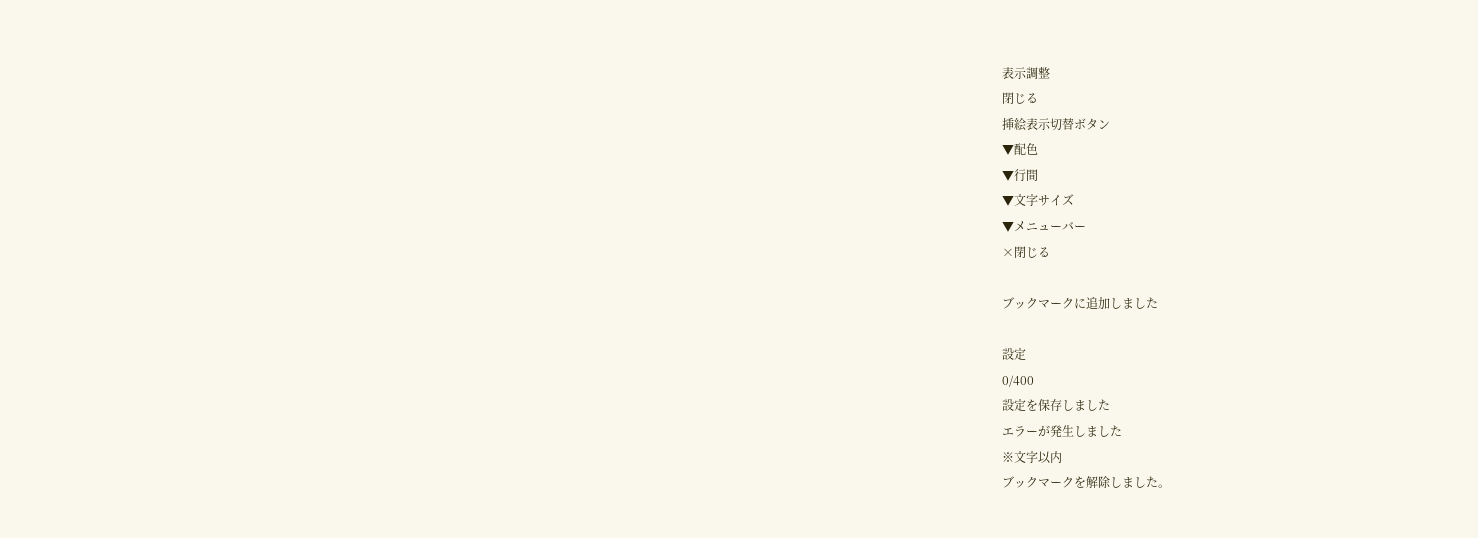表示調整
閉じる
挿絵表示切替ボタン
▼配色
▼行間
▼文字サイズ
▼メニューバー
×閉じる

ブックマークに追加しました

設定
0/400
設定を保存しました
エラーが発生しました
※文字以内
ブックマークを解除しました。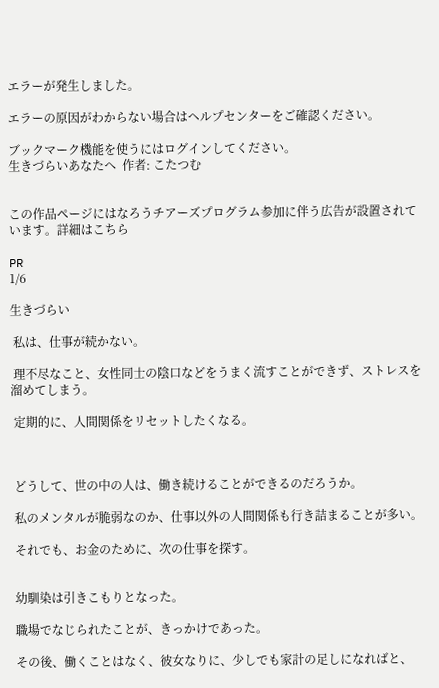エラーが発生しました。

エラーの原因がわからない場合はヘルプセンターをご確認ください。

ブックマーク機能を使うにはログインしてください。
生きづらいあなたへ  作者: こたつむ


この作品ページにはなろうチアーズプログラム参加に伴う広告が設置されています。詳細はこちら

PR
1/6

生きづらい

 私は、仕事が続かない。

 理不尽なこと、女性同士の陰口などをうまく流すことができず、ストレスを溜めてしまう。

 定期的に、人間関係をリセットしたくなる。



 どうして、世の中の人は、働き続けることができるのだろうか。

 私のメンタルが脆弱なのか、仕事以外の人間関係も行き詰まることが多い。

 それでも、お金のために、次の仕事を探す。


 幼馴染は引きこもりとなった。

 職場でなじられたことが、きっかけであった。

 その後、働くことはなく、彼女なりに、少しでも家計の足しになればと、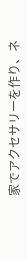家でアクセサリーを作り、ネ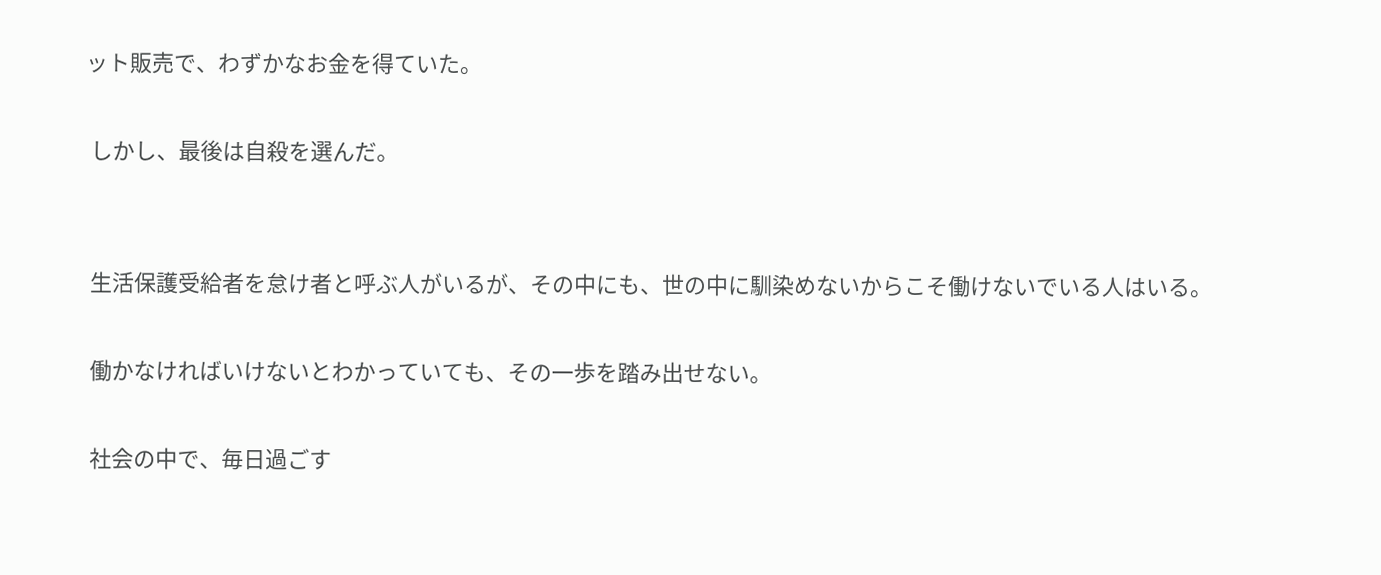ット販売で、わずかなお金を得ていた。

 しかし、最後は自殺を選んだ。


 生活保護受給者を怠け者と呼ぶ人がいるが、その中にも、世の中に馴染めないからこそ働けないでいる人はいる。

 働かなければいけないとわかっていても、その一歩を踏み出せない。

 社会の中で、毎日過ごす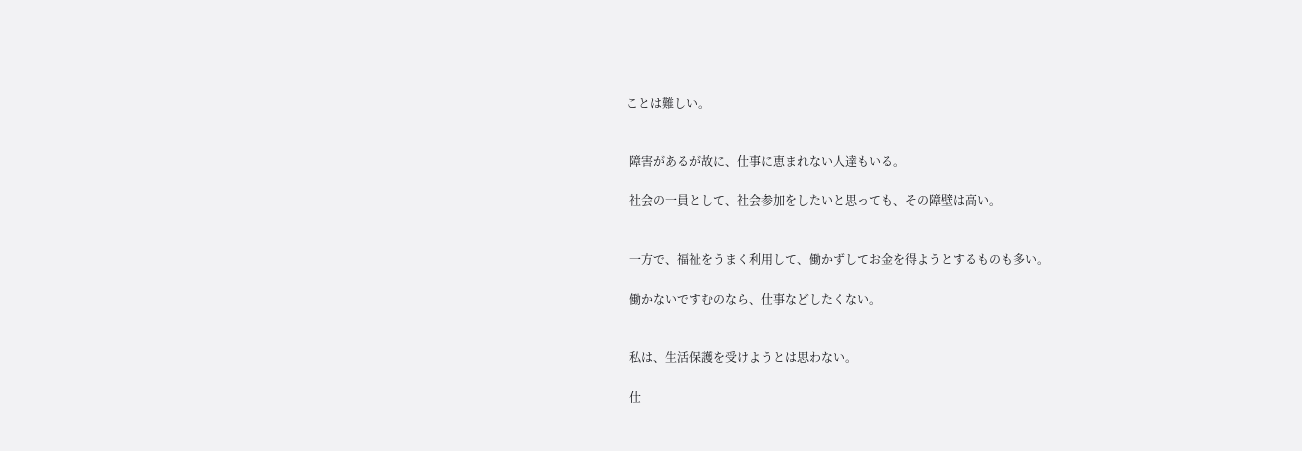ことは難しい。


 障害があるが故に、仕事に恵まれない人達もいる。

 社会の一員として、社会参加をしたいと思っても、その障壁は高い。


 一方で、福祉をうまく利用して、働かずしてお金を得ようとするものも多い。

 働かないですむのなら、仕事などしたくない。


 私は、生活保護を受けようとは思わない。

 仕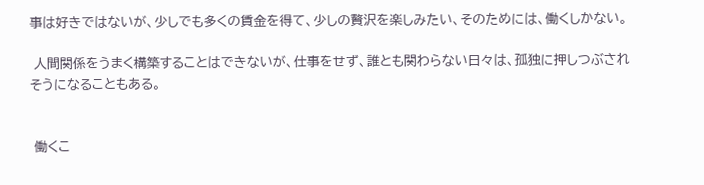事は好きではないが、少しでも多くの賃金を得て、少しの贅沢を楽しみたい、そのためには、働くしかない。

 人間関係をうまく構築することはできないが、仕事をせず、誰とも関わらない日々は、孤独に押しつぶされそうになることもある。


 働くこ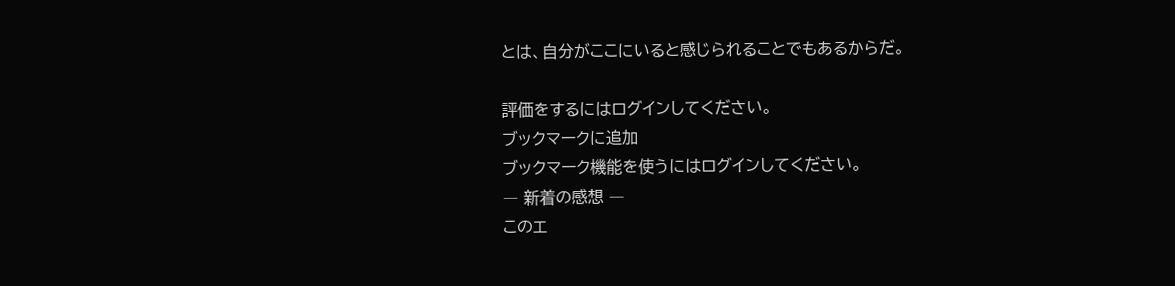とは、自分がここにいると感じられることでもあるからだ。

評価をするにはログインしてください。
ブックマークに追加
ブックマーク機能を使うにはログインしてください。
― 新着の感想 ―
このエ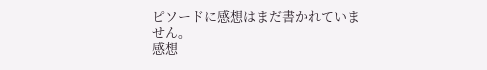ピソードに感想はまだ書かれていません。
感想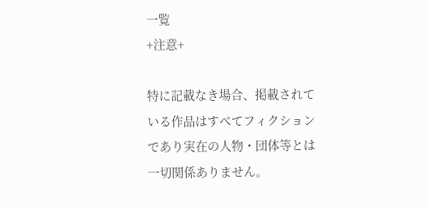一覧
+注意+

特に記載なき場合、掲載されている作品はすべてフィクションであり実在の人物・団体等とは一切関係ありません。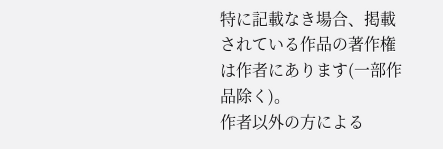特に記載なき場合、掲載されている作品の著作権は作者にあります(一部作品除く)。
作者以外の方による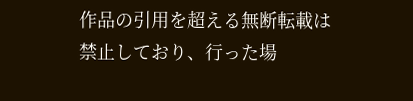作品の引用を超える無断転載は禁止しており、行った場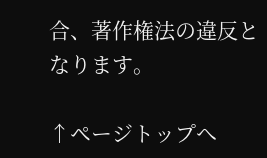合、著作権法の違反となります。

↑ページトップへ